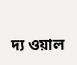দ্য ওয়াল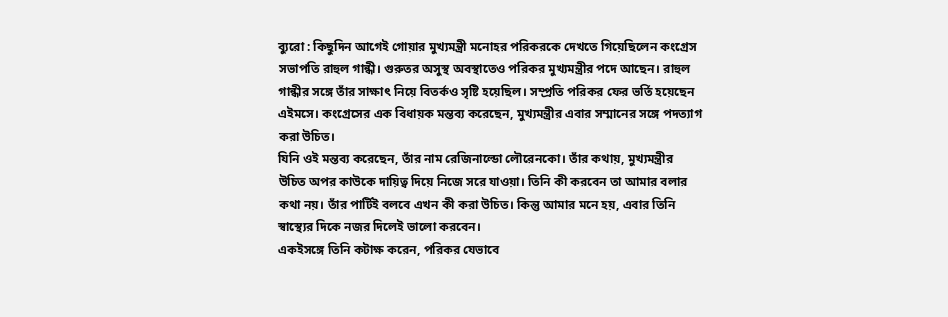ব্যুরো : কিছুদিন আগেই গোয়ার মুখ্যমন্ত্রী মনোহর পরিকরকে দেখতে গিয়েছিলেন কংগ্রেস সভাপতি রাহুল গান্ধী। গুরুতর অসুস্থ অবস্থাতেও পরিকর মুখ্যমন্ত্রীর পদে আছেন। রাহুল গান্ধীর সঙ্গে তাঁর সাক্ষাৎ নিয়ে বিতর্কও সৃষ্টি হয়েছিল। সম্প্রতি পরিকর ফের ভর্তি হয়েছেন এইমসে। কংগ্রেসের এক বিধায়ক মন্তব্য করেছেন, মুখ্যমন্ত্রীর এবার সম্মানের সঙ্গে পদত্যাগ করা উচিত।
যিনি ওই মন্তব্য করেছেন, তাঁর নাম রেজিনাল্ডো লৌরেনকো। তাঁর কথায়, মুখ্যমন্ত্রীর উচিত অপর কাউকে দায়িত্ব দিয়ে নিজে সরে যাওয়া। তিনি কী করবেন তা আমার বলার কথা নয়। তাঁর পার্টিই বলবে এখন কী করা উচিত। কিন্তু আমার মনে হয়, এবার তিনি স্বাস্থ্যের দিকে নজর দিলেই ভালো করবেন।
একইসঙ্গে তিনি কটাক্ষ করেন, পরিকর যেভাবে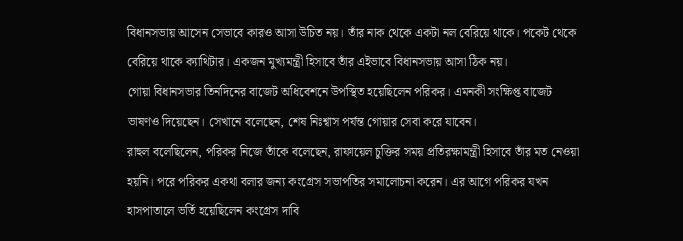বিধানসভায় আসেন সেভাবে কারও আসা উচিত নয়। তাঁর নাক থেকে একটা নল বেরিয়ে থাকে। পকেট থেকে বেরিয়ে থাকে ক্যাথিটার। একজন মুখ্যমন্ত্রী হিসাবে তাঁর এইভাবে বিধানসভায় আসা ঠিক নয়।
গোয়া বিধানসভার তিনদিনের বাজেট অধিবেশনে উপস্থিত হয়েছিলেন পরিকর। এমনকী সংক্ষিপ্ত বাজেট ভাষণও দিয়েছেন। সেখানে বলেছেন, শেষ নিঃশ্বাস পর্যন্ত গোয়ার সেবা করে যাবেন।
রাহুল বলেছিলেন, পরিকর নিজে তাঁকে বলেছেন, রাফায়েল চুক্তির সময় প্রতিরক্ষামন্ত্রী হিসাবে তাঁর মত নেওয়া হয়নি। পরে পরিকর একথা বলার জন্য কংগ্রেস সভাপতির সমালোচনা করেন। এর আগে পরিকর যখন হাসপাতালে ভর্তি হয়েছিলেন কংগ্রেস দাবি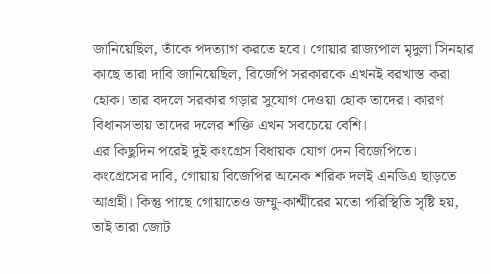জানিয়েছিল, তাঁকে পদত্যাগ করতে হবে। গোয়ার রাজ্যপাল মৃদুলা সিনহার কাছে তারা দাবি জানিয়েছিল, বিজেপি সরকারকে এখনই বরখাস্ত করা হোক। তার বদলে সরকার গড়ার সুযোগ দেওয়া হোক তাদের। কারণ বিধানসভায় তাদের দলের শক্তি এখন সবচেয়ে বেশি।
এর কিছুদিন পরেই দুই কংগ্রেস বিধায়ক যোগ দেন বিজেপিতে।
কংগ্রেসের দাবি, গোয়ায় বিজেপির অনেক শরিক দলই এনডিএ ছাড়তে আগ্রহী। কিন্তু পাছে গোয়াতেও জম্মু-কাশ্মীরের মতো পরিস্থিতি সৃষ্টি হয়, তাই তারা জোট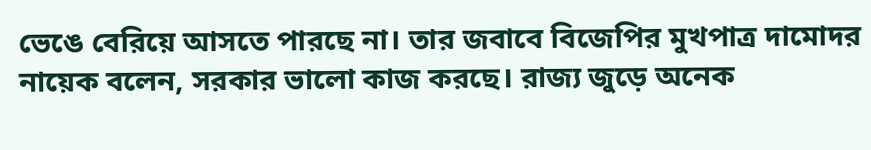ভেঙে বেরিয়ে আসতে পারছে না। তার জবাবে বিজেপির মুখপাত্র দামোদর নায়েক বলেন, সরকার ভালো কাজ করছে। রাজ্য জুড়ে অনেক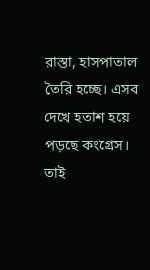রাস্তা, হাসপাতাল তৈরি হচ্ছে। এসব দেখে হতাশ হয়ে পড়ছে কংগ্রেস। তাই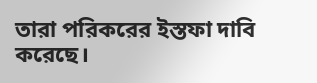তারা পরিকরের ইস্তফা দাবি করেছে।